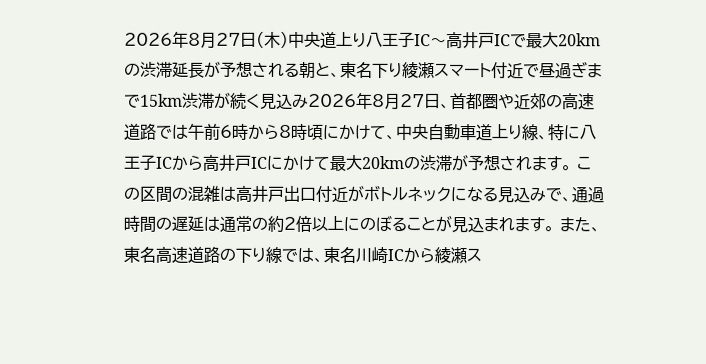2026年8月27日(木)中央道上り八王子IC〜高井戸ICで最大20kmの渋滞延長が予想される朝と、東名下り綾瀬スマート付近で昼過ぎまで15km渋滞が続く見込み2026年8月27日、首都圏や近郊の高速道路では午前6時から8時頃にかけて、中央自動車道上り線、特に八王子ICから高井戸ICにかけて最大20kmの渋滞が予想されます。 この区間の混雑は高井戸出口付近がボトルネックになる見込みで、通過時間の遅延は通常の約2倍以上にのぼることが見込まれます。 また、東名高速道路の下り線では、東名川崎ICから綾瀬ス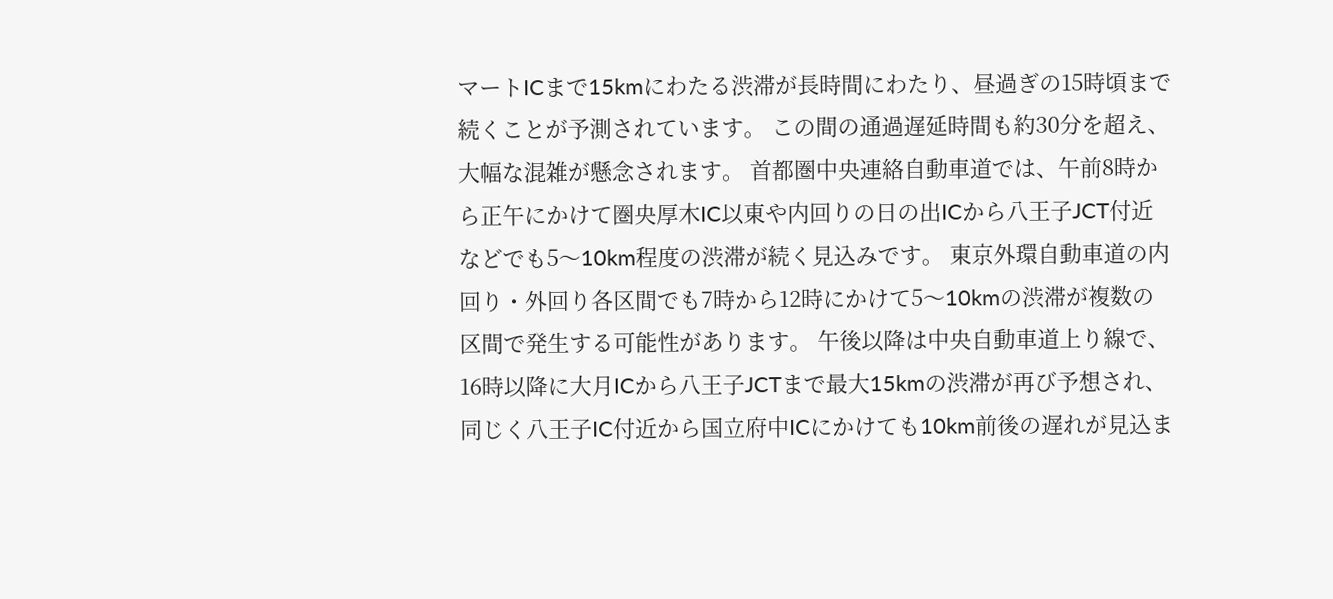マートICまで15kmにわたる渋滞が長時間にわたり、昼過ぎの15時頃まで続くことが予測されています。 この間の通過遅延時間も約30分を超え、大幅な混雑が懸念されます。 首都圏中央連絡自動車道では、午前8時から正午にかけて圏央厚木IC以東や内回りの日の出ICから八王子JCT付近などでも5〜10km程度の渋滞が続く見込みです。 東京外環自動車道の内回り・外回り各区間でも7時から12時にかけて5〜10kmの渋滞が複数の区間で発生する可能性があります。 午後以降は中央自動車道上り線で、16時以降に大月ICから八王子JCTまで最大15kmの渋滞が再び予想され、同じく八王子IC付近から国立府中ICにかけても10km前後の遅れが見込ま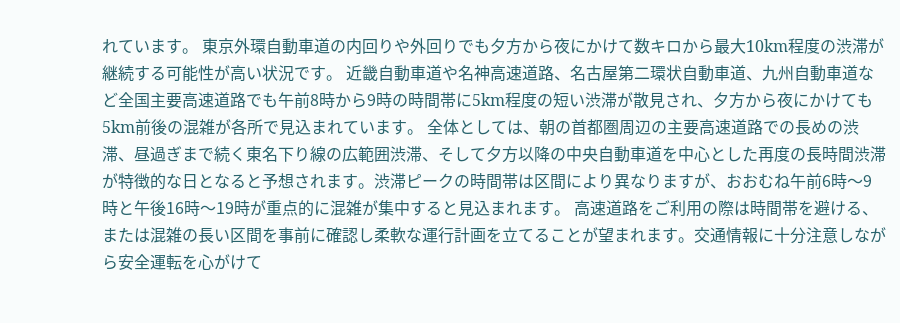れています。 東京外環自動車道の内回りや外回りでも夕方から夜にかけて数キロから最大10km程度の渋滞が継続する可能性が高い状況です。 近畿自動車道や名神高速道路、名古屋第二環状自動車道、九州自動車道など全国主要高速道路でも午前8時から9時の時間帯に5km程度の短い渋滞が散見され、夕方から夜にかけても5km前後の混雑が各所で見込まれています。 全体としては、朝の首都圏周辺の主要高速道路での長めの渋滞、昼過ぎまで続く東名下り線の広範囲渋滞、そして夕方以降の中央自動車道を中心とした再度の長時間渋滞が特徴的な日となると予想されます。渋滞ピークの時間帯は区間により異なりますが、おおむね午前6時〜9時と午後16時〜19時が重点的に混雑が集中すると見込まれます。 高速道路をご利用の際は時間帯を避ける、または混雑の長い区間を事前に確認し柔軟な運行計画を立てることが望まれます。交通情報に十分注意しながら安全運転を心がけて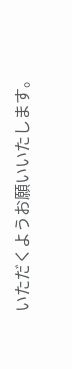いただくようお願いいたします。